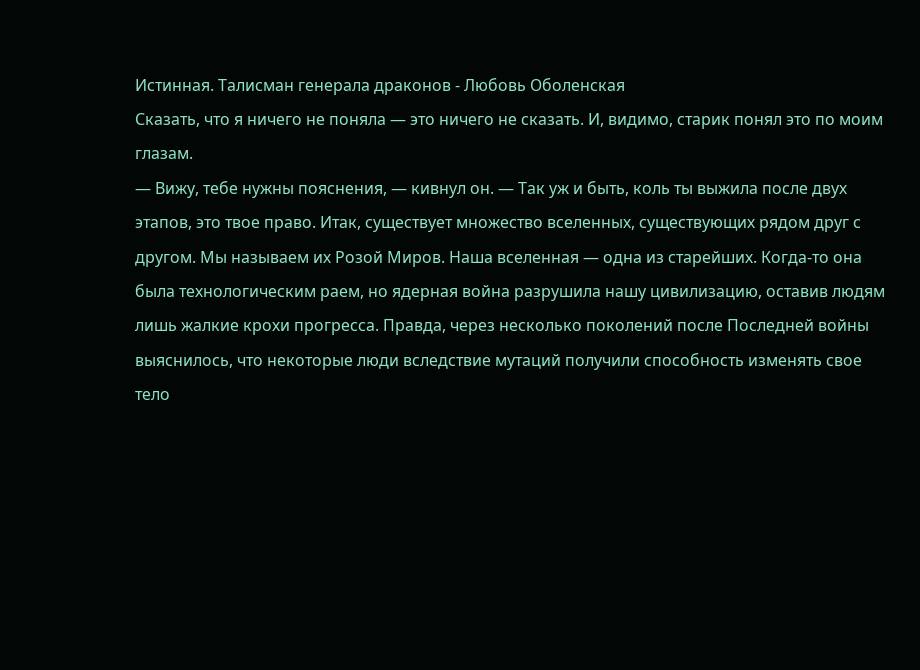Истинная. Талисман генерала драконов - Любовь Оболенская
Сказать, что я ничего не поняла — это ничего не сказать. И, видимо, старик понял это по моим глазам.
— Вижу, тебе нужны пояснения, — кивнул он. — Так уж и быть, коль ты выжила после двух этапов, это твое право. Итак, существует множество вселенных, существующих рядом друг с другом. Мы называем их Розой Миров. Наша вселенная — одна из старейших. Когда-то она была технологическим раем, но ядерная война разрушила нашу цивилизацию, оставив людям лишь жалкие крохи прогресса. Правда, через несколько поколений после Последней войны выяснилось, что некоторые люди вследствие мутаций получили способность изменять свое тело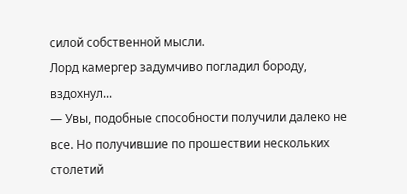силой собственной мысли.
Лорд камергер задумчиво погладил бороду, вздохнул...
— Увы, подобные способности получили далеко не все. Но получившие по прошествии нескольких столетий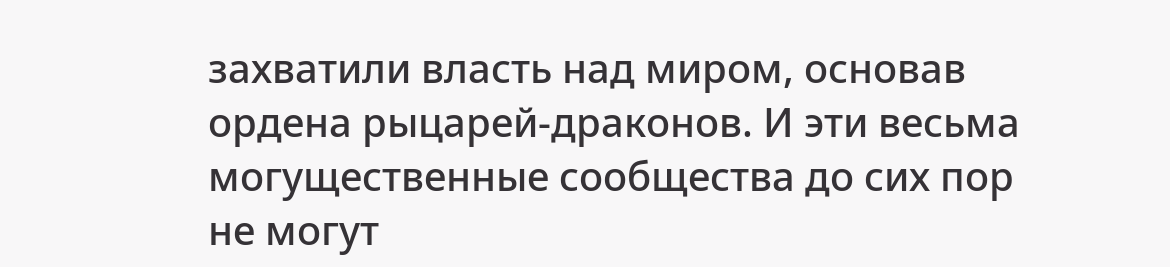захватили власть над миром, основав ордена рыцарей-драконов. И эти весьма могущественные сообщества до сих пор не могут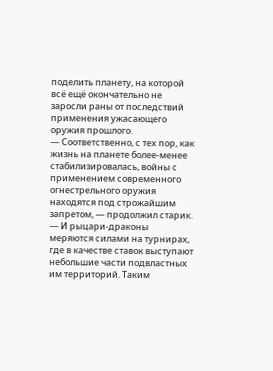поделить планету, на которой всё ещё окончательно не заросли раны от последствий применения ужасающего оружия прошлого.
— Соответственно, с тех пор, как жизнь на планете более-менее стабилизировалась, войны с применением современного огнестрельного оружия находятся под строжайшим запретом, — продолжил старик. — И рыцари-драконы меряются силами на турнирах, где в качестве ставок выступают небольшие части подвластных им территорий. Таким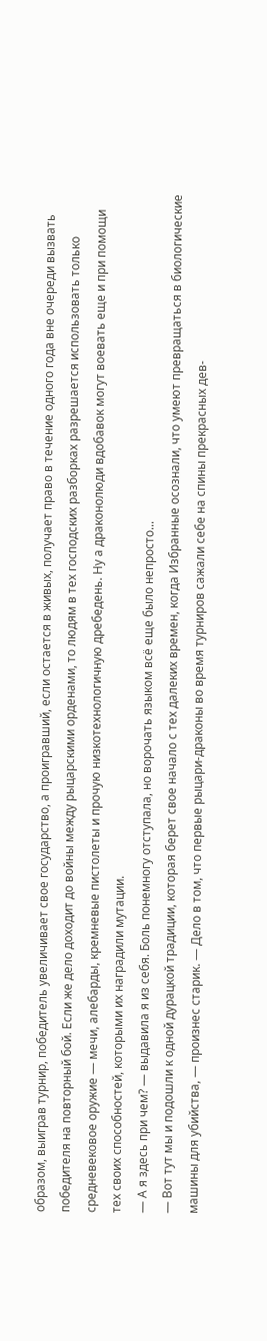образом, выиграв турнир, победитель увеличивает свое государство, а проигравший, если остается в живых, получает право в течение одного года вне очереди вызвать победителя на повторный бой. Если же дело доходит до войны между рыцарскими орденами, то людям в тех господских разборках разрешается использовать только средневековое оружие — мечи, алебарды, кремневые пистолеты и прочую низкотехнологичную дребедень. Ну а драконолюди вдобавок могут воевать еще и при помощи тех своих способностей, которыми их наградили мутации.
— А я здесь при чем? — выдавила я из себя. Боль понемногу отступала, но ворочать языком всё еще было непросто...
— Вот тут мы и подошли к одной дурацкой традиции, которая берет свое начало с тех далеких времен, когда Избранные осознали, что умеют превращаться в биологические машины для убийства, — произнес старик. — Дело в том, что первые рыцари-драконы во время турниров сажали себе на спины прекрасных дев-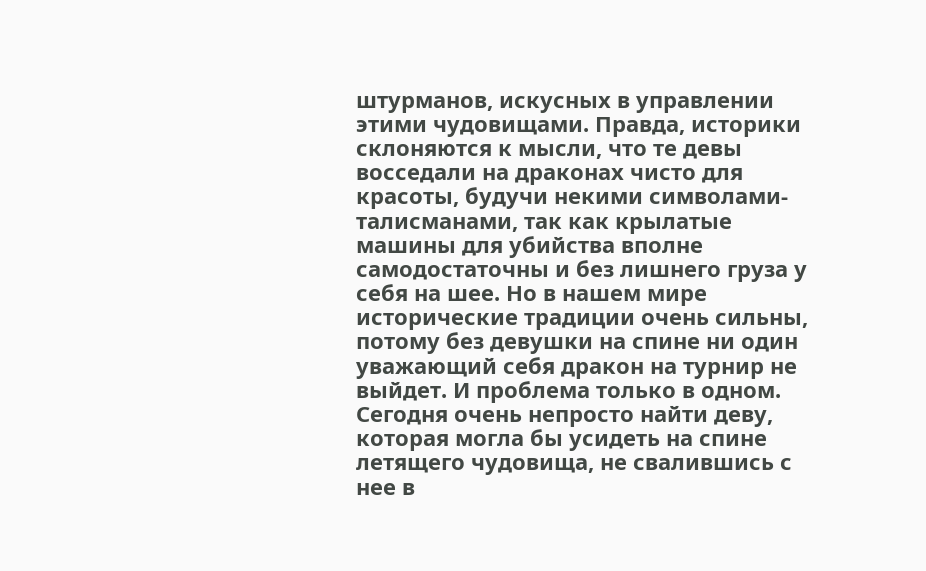штурманов, искусных в управлении этими чудовищами. Правда, историки склоняются к мысли, что те девы восседали на драконах чисто для красоты, будучи некими символами-талисманами, так как крылатые машины для убийства вполне самодостаточны и без лишнего груза у себя на шее. Но в нашем мире исторические традиции очень сильны, потому без девушки на спине ни один уважающий себя дракон на турнир не выйдет. И проблема только в одном. Сегодня очень непросто найти деву, которая могла бы усидеть на спине летящего чудовища, не свалившись с нее в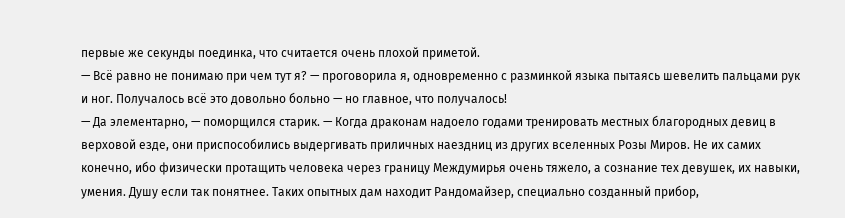первые же секунды поединка, что считается очень плохой приметой.
— Всё равно не понимаю при чем тут я? — проговорила я, одновременно с разминкой языка пытаясь шевелить пальцами рук и ног. Получалось всё это довольно больно — но главное, что получалось!
— Да элементарно, — поморщился старик. — Когда драконам надоело годами тренировать местных благородных девиц в верховой езде, они приспособились выдергивать приличных наездниц из других вселенных Розы Миров. Не их самих конечно, ибо физически протащить человека через границу Междумирья очень тяжело, а сознание тех девушек, их навыки, умения. Душу если так понятнее. Таких опытных дам находит Рандомайзер, специально созданный прибор,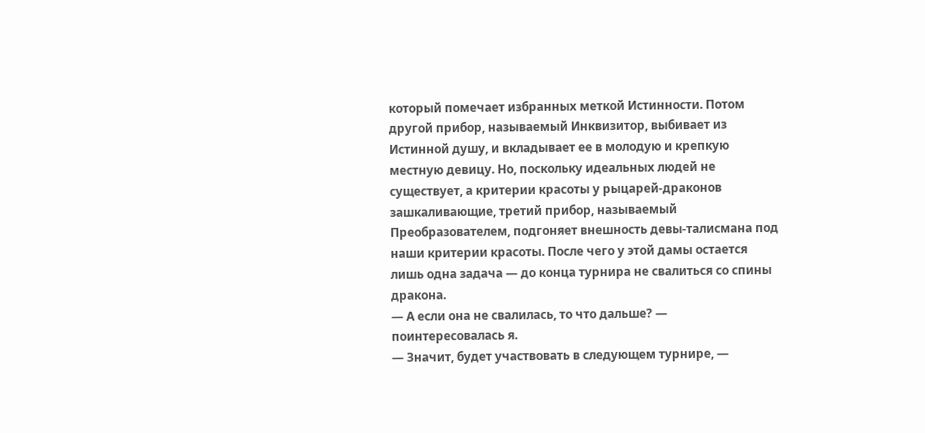который помечает избранных меткой Истинности. Потом другой прибор, называемый Инквизитор, выбивает из Истинной душу, и вкладывает ее в молодую и крепкую местную девицу. Но, поскольку идеальных людей не существует, а критерии красоты у рыцарей-драконов зашкаливающие, третий прибор, называемый Преобразователем, подгоняет внешность девы-талисмана под наши критерии красоты. После чего у этой дамы остается лишь одна задача — до конца турнира не свалиться со спины дракона.
— А если она не свалилась, то что дальше? — поинтересовалась я.
— Значит, будет участвовать в следующем турнире, —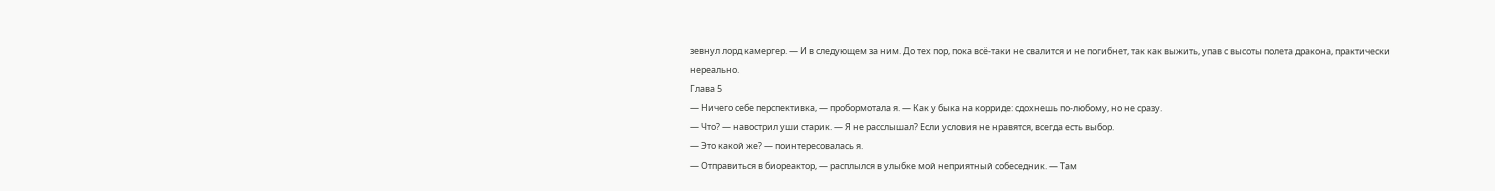зевнул лорд камергер. — И в следующем за ним. До тех пор, пока всё-таки не свалится и не погибнет, так как выжить, упав с высоты полета дракона, практически нереально.
Глава 5
— Ничего себе перспективка, — пробормотала я. — Как у быка на корриде: сдохнешь по-любому, но не сразу.
— Что? — навострил уши старик. — Я не расслышал? Если условия не нравятся, всегда есть выбор.
— Это какой же? — поинтересовалась я.
— Отправиться в биореактор, — расплылся в улыбке мой неприятный собеседник. — Там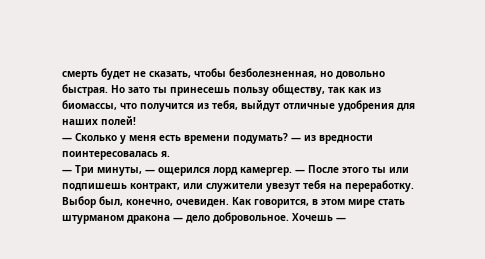смерть будет не сказать, чтобы безболезненная, но довольно быстрая. Но зато ты принесешь пользу обществу, так как из биомассы, что получится из тебя, выйдут отличные удобрения для наших полей!
— Сколько у меня есть времени подумать? — из вредности поинтересовалась я.
— Три минуты, — ощерился лорд камергер. — После этого ты или подпишешь контракт, или служители увезут тебя на переработку.
Выбор был, конечно, очевиден. Как говорится, в этом мире стать штурманом дракона — дело добровольное. Хочешь —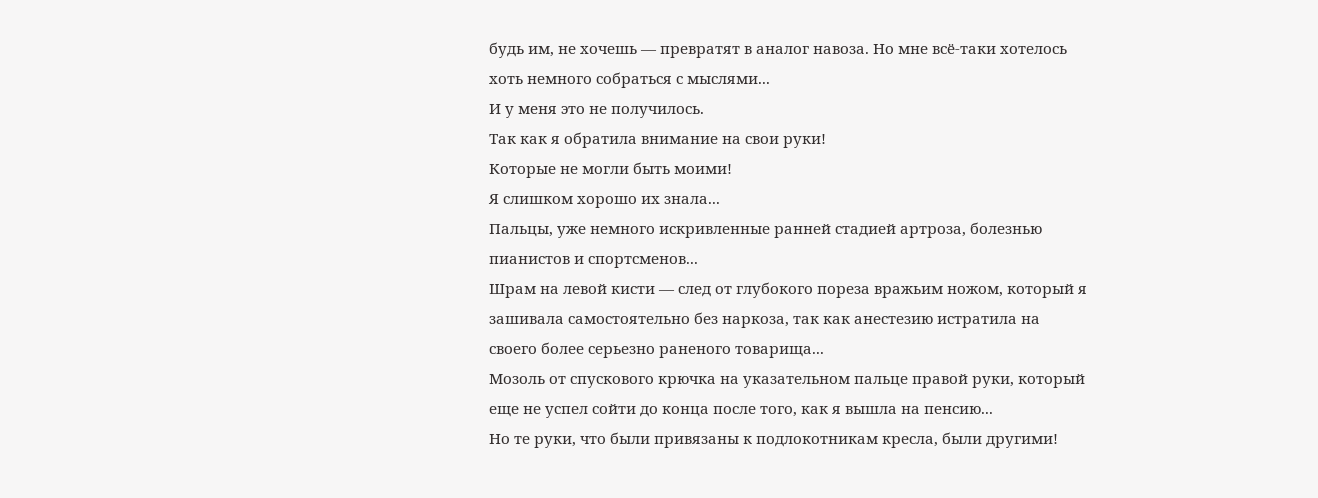будь им, не хочешь — превратят в аналог навоза. Но мне всё-таки хотелось хоть немного собраться с мыслями...
И у меня это не получилось.
Так как я обратила внимание на свои руки!
Которые не могли быть моими!
Я слишком хорошо их знала...
Пальцы, уже немного искривленные ранней стадией артроза, болезнью пианистов и спортсменов...
Шрам на левой кисти — след от глубокого пореза вражьим ножом, который я зашивала самостоятельно без наркоза, так как анестезию истратила на своего более серьезно раненого товарища...
Мозоль от спускового крючка на указательном пальце правой руки, который еще не успел сойти до конца после того, как я вышла на пенсию...
Но те руки, что были привязаны к подлокотникам кресла, были другими!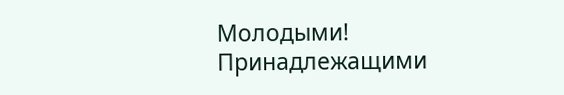Молодыми!
Принадлежащими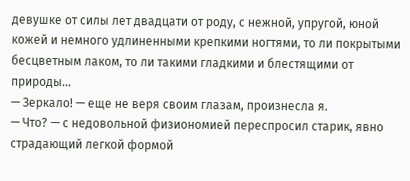девушке от силы лет двадцати от роду, с нежной, упругой, юной кожей и немного удлиненными крепкими ногтями, то ли покрытыми бесцветным лаком, то ли такими гладкими и блестящими от природы...
— Зеркало! — еще не веря своим глазам, произнесла я.
— Что? — с недовольной физиономией переспросил старик, явно страдающий легкой формой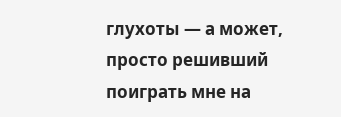глухоты — а может, просто решивший поиграть мне на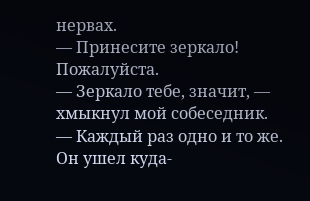нервах.
— Принесите зеркало! Пожалуйста.
— Зеркало тебе, значит, — хмыкнул мой собеседник. — Каждый раз одно и то же.
Он ушел куда-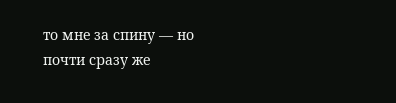то мне за спину — но почти сразу же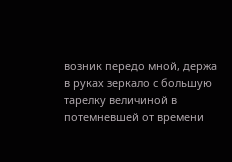возник передо мной, держа в руках зеркало с большую тарелку величиной в потемневшей от времени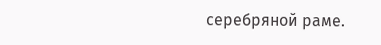серебряной раме.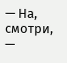— На, смотри, —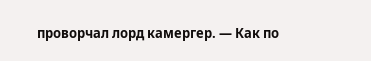проворчал лорд камергер. — Как по